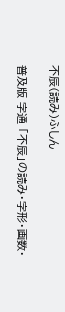不辰(読み)ふしん

普及版 字通 「不辰」の読み・字形・画数・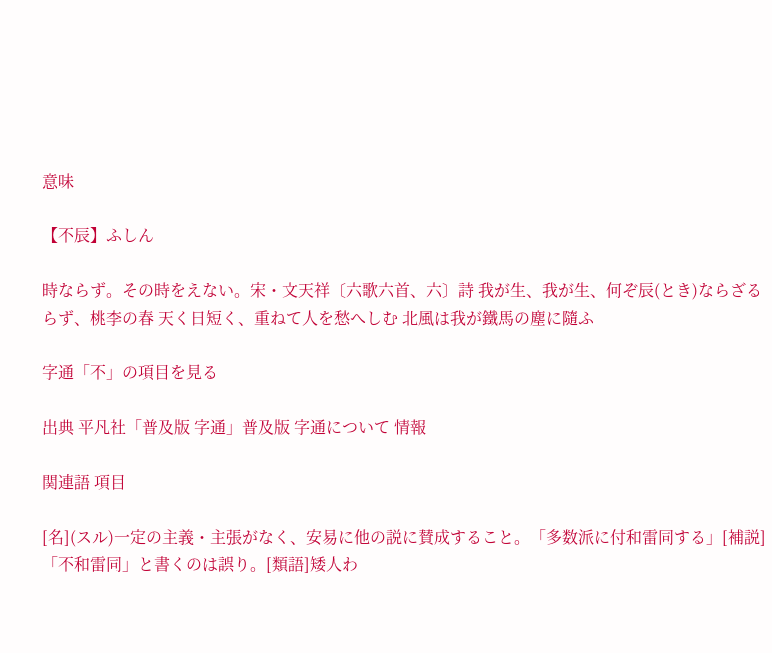意味

【不辰】ふしん

時ならず。その時をえない。宋・文天祥〔六歌六首、六〕詩 我が生、我が生、何ぞ辰(とき)ならざる らず、桃李の春 天く日短く、重ねて人を愁へしむ 北風は我が鐵馬の塵に隨ふ

字通「不」の項目を見る

出典 平凡社「普及版 字通」普及版 字通について 情報

関連語 項目

[名](スル)一定の主義・主張がなく、安易に他の説に賛成すること。「多数派に付和雷同する」[補説]「不和雷同」と書くのは誤り。[類語]矮人わ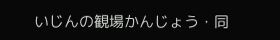いじんの観場かんじょう・同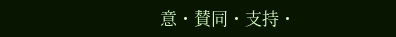意・賛同・支持・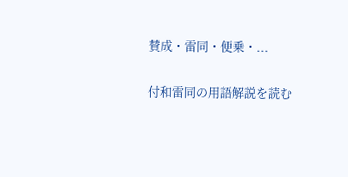賛成・雷同・便乗・...

付和雷同の用語解説を読む